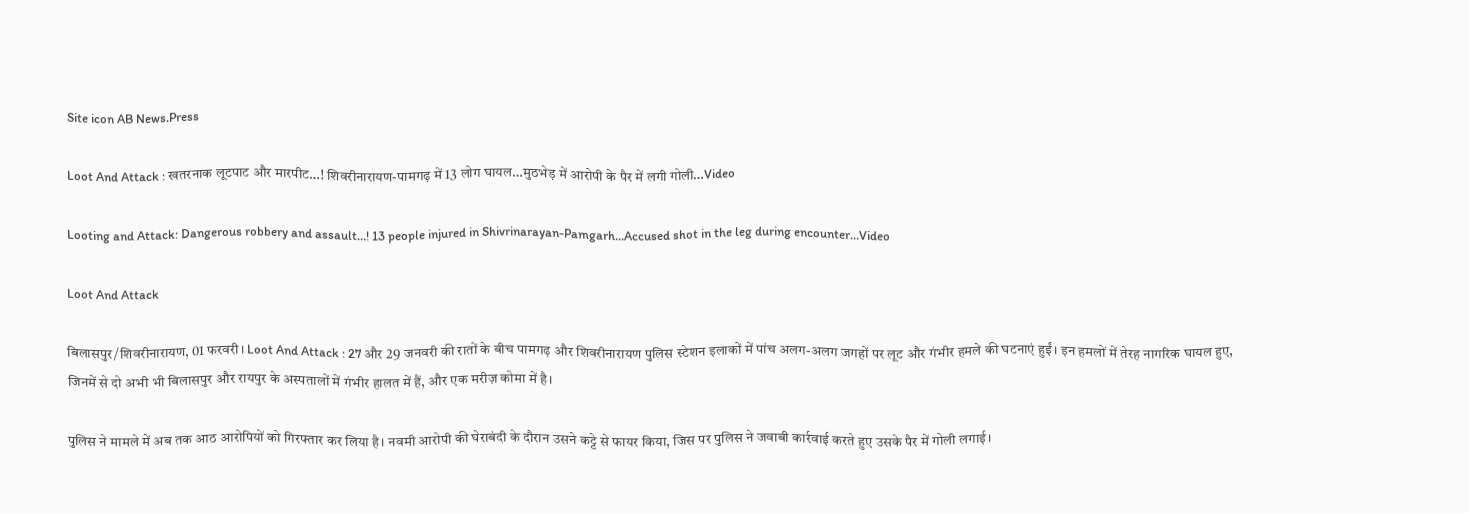Site icon AB News.Press

Loot And Attack : खतरनाक लूटपाट और मारपीट…! शिवरीनारायण-पामगढ़ में 13 लोग घायल…मुठभेड़ में आरोपी के पैर में लगी गोली…Video

Looting and Attack: Dangerous robbery and assault…! 13 people injured in Shivrinarayan-Pamgarh…Accused shot in the leg during encounter…Video

Loot And Attack

बिलासपुर/शिवरीनारायण, 01 फरवरी। Loot And Attack : 27 और 29 जनवरी की रातों के बीच पामगढ़ और शिवरीनारायण पुलिस स्टेशन इलाकों में पांच अलग-अलग जगहों पर लूट और गंभीर हमले की घटनाएं हुईं। इन हमलों में तेरह नागरिक घायल हुए, जिनमें से दो अभी भी बिलासपुर और रायपुर के अस्पतालों में गंभीर हालत में हैं, और एक मरीज़ कोमा में है।

पुलिस ने मामले में अब तक आठ आरोपियों को गिरफ्तार कर लिया है। नवमी आरोपी की घेराबंदी के दौरान उसने कट्टे से फायर किया, जिस पर पुलिस ने जवाबी कार्रवाई करते हुए उसके पैर में गोली लगाई।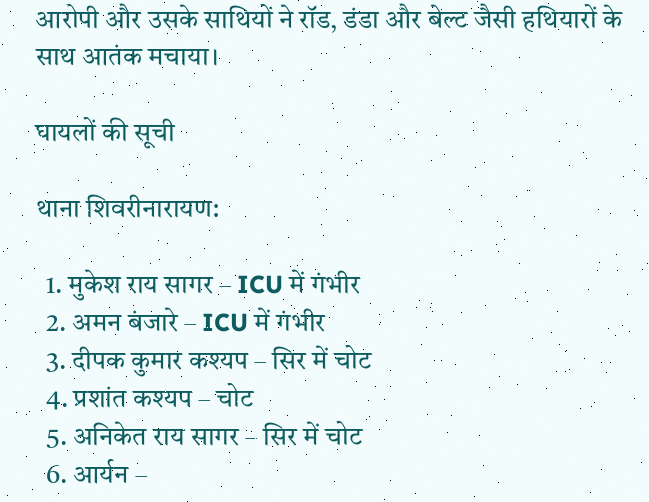आरोपी और उसके साथियों ने रॉड, डंडा और बेल्ट जैसी हथियारों के साथ आतंक मचाया।

घायलों की सूची

थाना शिवरीनारायण:

  1. मुकेश राय सागर – ICU में गंभीर
  2. अमन बंजारे – ICU में गंभीर
  3. दीपक कुमार कश्यप – सिर में चोट
  4. प्रशांत कश्यप – चोट
  5. अनिकेत राय सागर – सिर में चोट
  6. आर्यन –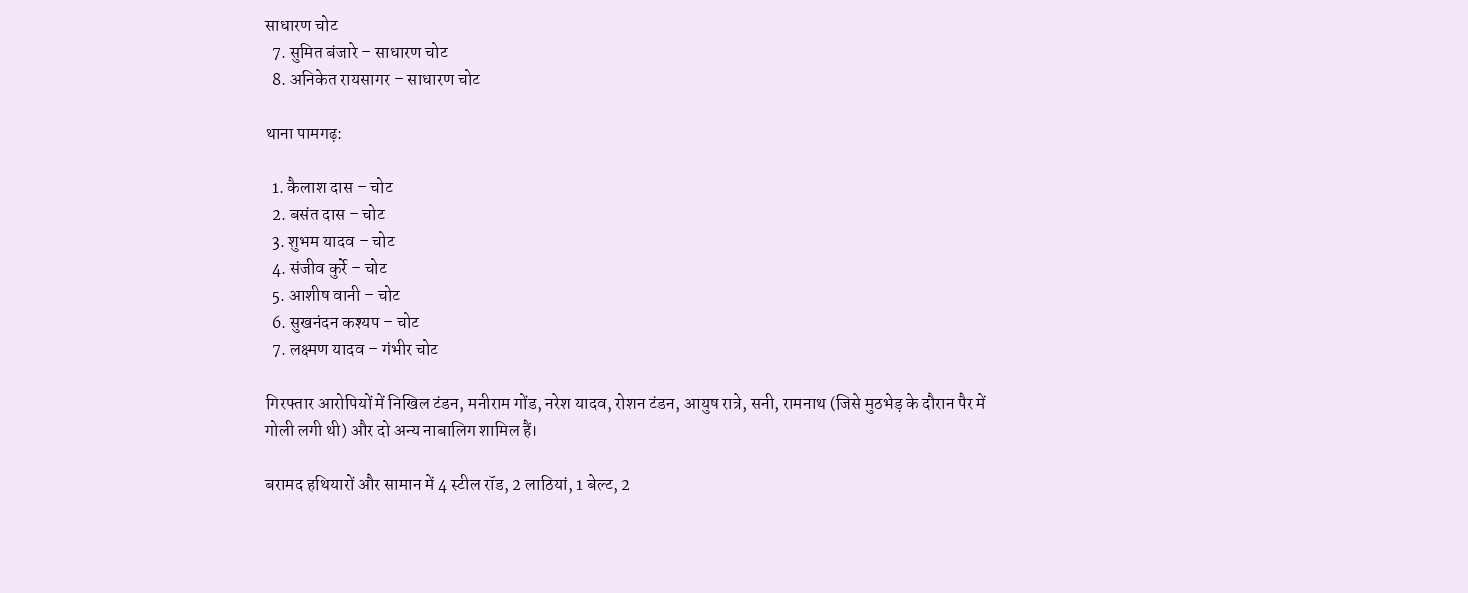साधारण चोट
  7. सुमित बंजारे – साधारण चोट
  8. अनिकेत रायसागर – साधारण चोट

थाना पामगढ़:

  1. कैलाश दास – चोट
  2. बसंत दास – चोट
  3. शुभम यादव – चोट
  4. संजीव कुर्रे – चोट
  5. आशीष वानी – चोट
  6. सुखनंदन कश्यप – चोट
  7. लक्ष्मण यादव – गंभीर चोट

गिरफ्तार आरोपियों में निखिल टंडन, मनीराम गोंड, नरेश यादव, रोशन टंडन, आयुष रात्रे, सनी, रामनाथ (जिसे मुठभेड़ के दौरान पैर में गोली लगी थी) और दो अन्य नाबालिग शामिल हैं।

बरामद हथियारों और सामान में 4 स्टील रॉड, 2 लाठियां, 1 बेल्ट, 2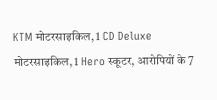KTM मोटरसाइकिल, 1 CD Deluxe मोटरसाइकिल, 1 Hero स्कूटर, आरोपियों के 7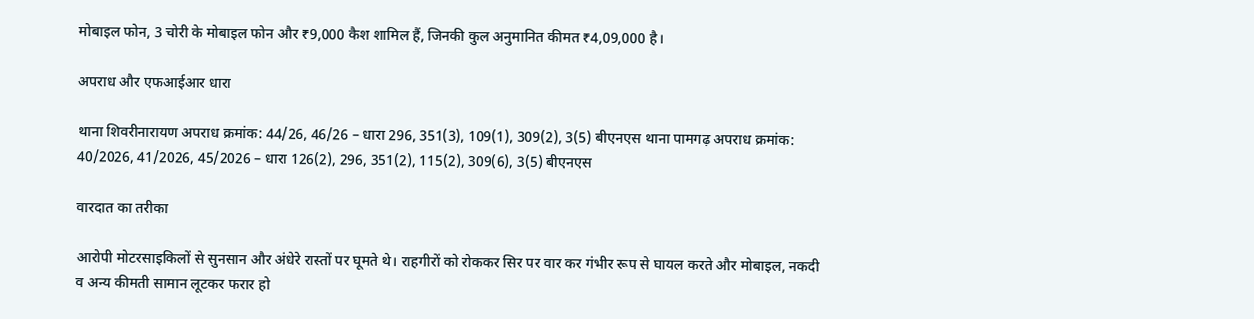मोबाइल फोन, 3 चोरी के मोबाइल फोन और ₹9,000 कैश शामिल हैं, जिनकी कुल अनुमानित कीमत ₹4,09,000 है।

अपराध और एफआईआर धारा

थाना शिवरीनारायण अपराध क्रमांक: 44/26, 46/26 – धारा 296, 351(3), 109(1), 309(2), 3(5) बीएनएस थाना पामगढ़ अपराध क्रमांक: 40/2026, 41/2026, 45/2026 – धारा 126(2), 296, 351(2), 115(2), 309(6), 3(5) बीएनएस

वारदात का तरीका

आरोपी मोटरसाइकिलों से सुनसान और अंधेरे रास्तों पर घूमते थे। राहगीरों को रोककर सिर पर वार कर गंभीर रूप से घायल करते और मोबाइल, नकदी व अन्य कीमती सामान लूटकर फरार हो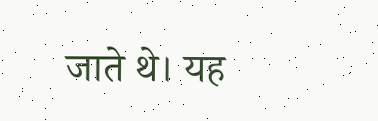जाते थे। यह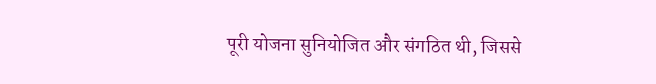पूरी योजना सुनियोजित और संगठित थी, जिससे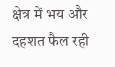क्षेत्र में भय और दहशत फैल रही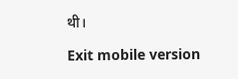थी।

Exit mobile version